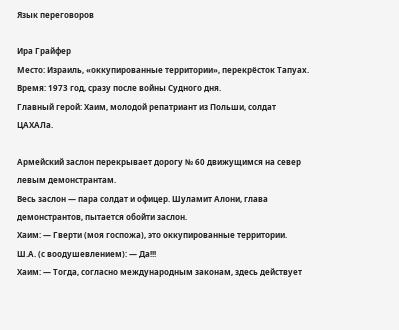Язык переговоров

Ира Грайфер
Место: Израиль, «оккупированные территории», перекрёсток Тапуах.
Время: 1973 год, сразу после войны Судного дня.
Главный герой: Хаим, молодой репатриант из Польши, солдат ЦАХАЛа.

Армейский заслон перекрывает дорогу № 60 движущимся на север левым демонстрантам.
Весь заслон — пара солдат и офицер. Шуламит Алони, глава демонстрантов, пытается обойти заслон.
Хаим: — Гверти (моя госпожа), это оккупированные территории.
Ш.А. (с воодушевлением): — Да!!!
Хаим: — Тогда, согласно международным законам, здесь действует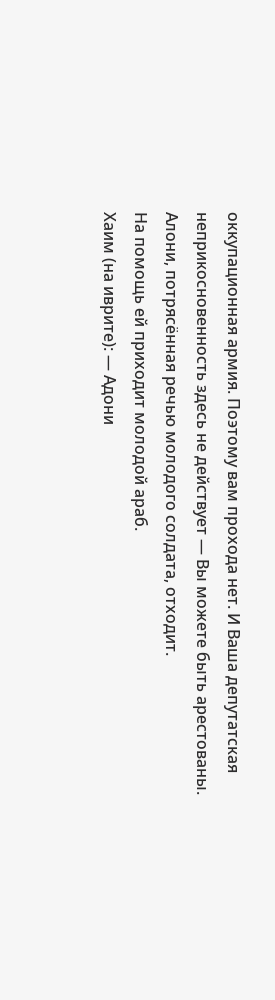оккупационная армия. Поэтому вам прохода нет. И Ваша депутатская неприкосновенность здесь не действует — Вы можете быть арестованы.
Алони, потрясённая речью молодого солдата, отходит.
На помощь ей приходит молодой араб.
Хаим (на иврите): — Адони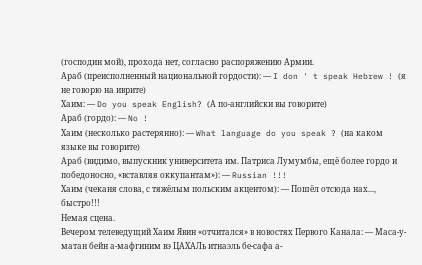(господин мой), прохода нет, согласно распоряжению Армии.
Араб (преисполненный национальной гордости): — I don ' t speak Hebrew ! (я не говорю на иврите)
Хаим: — Do you speak English? (А по-английски вы говорите)
Араб (гордо): — No !
Хаим (несколько растерянно): — What language do you speak ? (на каком языке вы говорите)
Араб (видимо, выпускник университета им. Патриса Лумумбы, ещё более гордо и победоносно, «вставляя оккупантам»): — Russian !!!
Хаим (чеканя слова, с тяжёлым польским акцентом): — Пошёл отсюда нах..., быстро!!!
Немая сцена.
Вечером телеведущий Хаим Явин «отчитался» в новостях Первого Канала: — Маса-у-матан бейн а-мафгиним вэ ЦАХАЛь итнаэль бе-сафа а-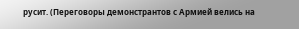русит. (Переговоры демонстрантов с Армией велись на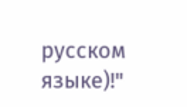русском языке)!"